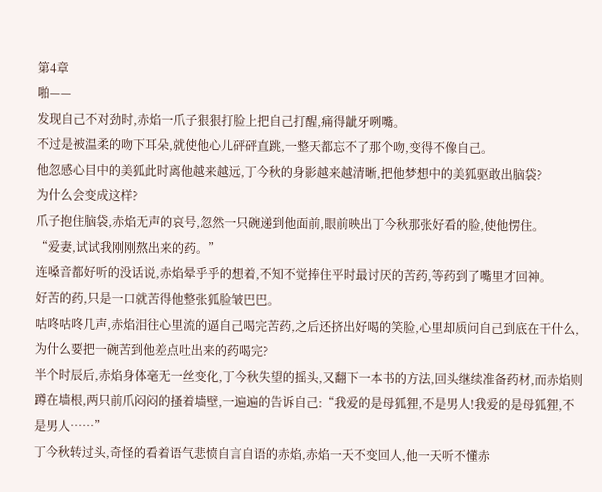第4章
啪——
发现自己不对劲时,赤焰一爪子狠狠打脸上把自己打醒,痛得龇牙咧嘴。
不过是被温柔的吻下耳朵,就使他心儿砰砰直跳,一整天都忘不了那个吻,变得不像自己。
他忽感心目中的美狐此时离他越来越远,丁今秋的身影越来越清晰,把他梦想中的美狐驱敢出脑袋?
为什么会变成这样?
爪子抱住脑袋,赤焰无声的哀号,忽然一只碗递到他面前,眼前映出丁今秋那张好看的脸,使他愣住。
“爱妻,试试我刚刚熬出来的药。”
连嗓音都好听的没话说,赤焰晕乎乎的想着,不知不觉捧住平时最讨厌的苦药,等药到了嘴里才回神。
好苦的药,只是一口就苦得他整张狐脸皱巴巴。
咕咚咕咚几声,赤焰泪往心里流的逼自己喝完苦药,之后还挤出好喝的笑脸,心里却质问自己到底在干什么,为什么要把一碗苦到他差点吐出来的药喝完?
半个时辰后,赤焰身体毫无一丝变化,丁今秋失望的摇头,又翻下一本书的方法,回头继续准备药材,而赤焰则蹲在墙根,两只前爪闷闷的搔着墙壁,一遍遍的告诉自己:“我爱的是母狐狸,不是男人!我爱的是母狐狸,不是男人……”
丁今秋转过头,奇怪的看着语气悲愤自言自语的赤焰,赤焰一天不变回人,他一天听不懂赤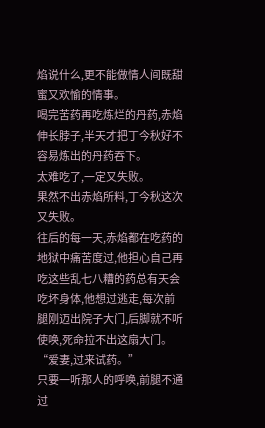焰说什么,更不能做情人间既甜蜜又欢愉的情事。
喝完苦药再吃炼烂的丹药,赤焰伸长脖子,半天才把丁今秋好不容易炼出的丹药吞下。
太难吃了,一定又失败。
果然不出赤焰所料,丁今秋这次又失败。
往后的每一天,赤焰都在吃药的地狱中痛苦度过,他担心自己再吃这些乱七八糟的药总有天会吃坏身体,他想过逃走,每次前腿刚迈出院子大门,后脚就不听使唤,死命拉不出这扇大门。
“爱妻,过来试药。”
只要一听那人的呼唤,前腿不通过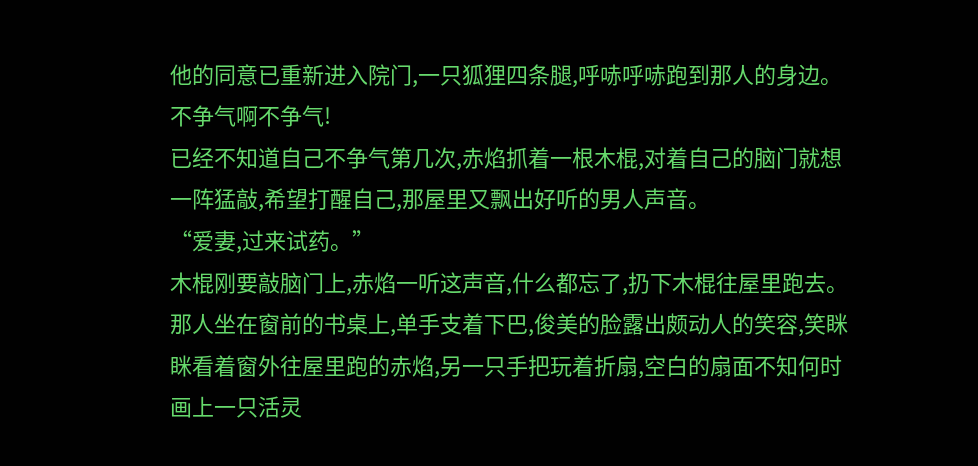他的同意已重新进入院门,一只狐狸四条腿,呼哧呼哧跑到那人的身边。
不争气啊不争气!
已经不知道自己不争气第几次,赤焰抓着一根木棍,对着自己的脑门就想一阵猛敲,希望打醒自己,那屋里又飘出好听的男人声音。
“爱妻,过来试药。”
木棍刚要敲脑门上,赤焰一听这声音,什么都忘了,扔下木棍往屋里跑去。
那人坐在窗前的书桌上,单手支着下巴,俊美的脸露出颇动人的笑容,笑眯眯看着窗外往屋里跑的赤焰,另一只手把玩着折扇,空白的扇面不知何时画上一只活灵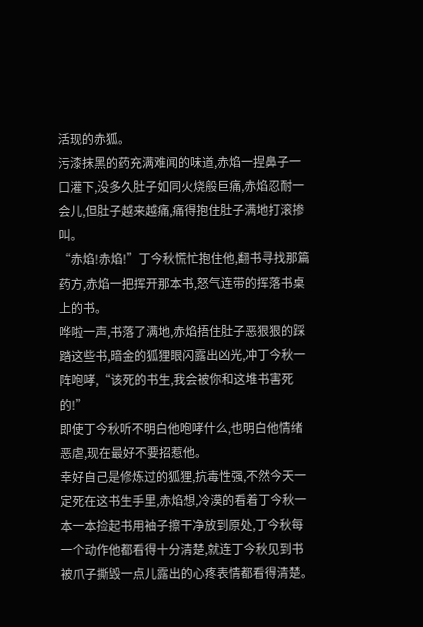活现的赤狐。
污漆抹黑的药充满难闻的味道,赤焰一捏鼻子一口灌下,没多久肚子如同火烧般巨痛,赤焰忍耐一会儿,但肚子越来越痛,痛得抱住肚子满地打滚掺叫。
“赤焰!赤焰!”丁今秋慌忙抱住他,翻书寻找那篇药方,赤焰一把挥开那本书,怒气连带的挥落书桌上的书。
哗啦一声,书落了满地,赤焰捂住肚子恶狠狠的踩踏这些书,暗金的狐狸眼闪露出凶光,冲丁今秋一阵咆哮,“该死的书生,我会被你和这堆书害死的!”
即使丁今秋听不明白他咆哮什么,也明白他情绪恶虐,现在最好不要招惹他。
幸好自己是修炼过的狐狸,抗毒性强,不然今天一定死在这书生手里,赤焰想,冷漠的看着丁今秋一本一本捡起书用袖子擦干净放到原处,丁今秋每一个动作他都看得十分清楚,就连丁今秋见到书被爪子撕毁一点儿露出的心疼表情都看得清楚。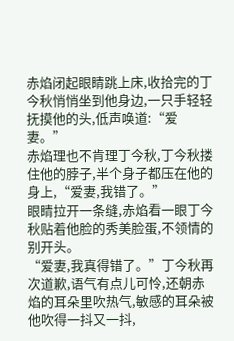赤焰闭起眼睛跳上床,收拾完的丁今秋悄悄坐到他身边,一只手轻轻抚摸他的头,低声唤道:“爱妻。”
赤焰理也不肯理丁今秋,丁今秋搂住他的脖子,半个身子都压在他的身上,“爱妻,我错了。”
眼睛拉开一条缝,赤焰看一眼丁今秋贴着他脸的秀美脸蛋,不领情的别开头。
“爱妻,我真得错了。”丁今秋再次道歉,语气有点儿可怜,还朝赤焰的耳朵里吹热气,敏感的耳朵被他吹得一抖又一抖,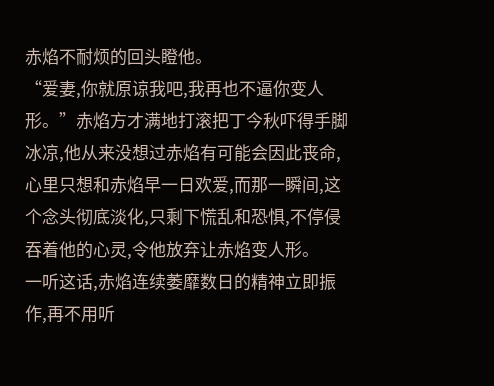赤焰不耐烦的回头瞪他。
“爱妻,你就原谅我吧,我再也不逼你变人形。”赤焰方才满地打滚把丁今秋吓得手脚冰凉,他从来没想过赤焰有可能会因此丧命,心里只想和赤焰早一日欢爱,而那一瞬间,这个念头彻底淡化,只剩下慌乱和恐惧,不停侵吞着他的心灵,令他放弃让赤焰变人形。
一听这话,赤焰连续萎靡数日的精神立即振作,再不用听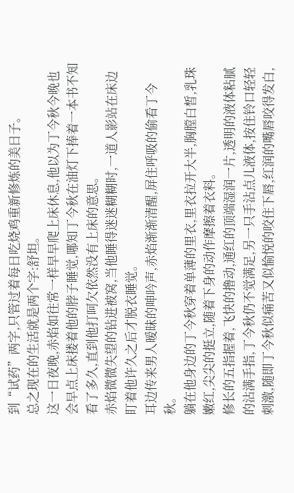到“试药”两字,只管过着每日吃烧鸡重新修炼的美日子。
总之现在的生活就是两个字:舒坦。
这一日夜晚,赤焰如往常一样早早爬上床休息,他以为丁今秋今晚也会早点上床搂着他的脖子睡觉,哪知丁今秋在油灯下捧着一本书不知看了多久,直到他打呵欠依然没有上床的意思。
赤焰微微失望的钻进被窝,当他睡得迷迷糊糊时,一道人影站在床边盯着他许久之后才脱衣睡觉。
耳边传来男人暧昧的呻吟声,赤焰渐渐清醒,屏住呼吸的偷看丁今秋。
躺在他身边的丁今秋穿着单薄的里衣,里衣拉开大半,胸膛白皙,乳珠嫩红,尖尖的挺立,随着下身的动作摩擦着衣料。
修长的五指握着,飞快的撸动,通红的顶端湿润一片,透明的液体粘腻的沾满手指,丁今秋仍不觉满足,另一只手沾点儿液体,按住铃口轻轻刺激,随即丁今秋似痛苦又似愉悦的咬住下唇,红润的嘴唇咬得发白,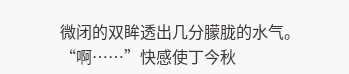微闭的双眸透出几分朦胧的水气。
“啊……”快感使丁今秋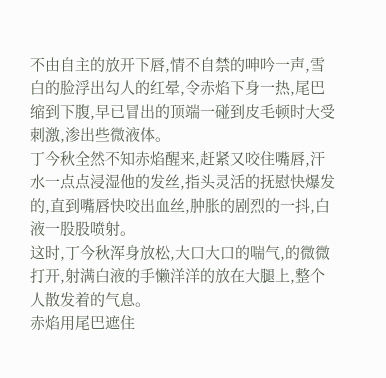不由自主的放开下唇,情不自禁的呻吟一声,雪白的脸浮出勾人的红晕,令赤焰下身一热,尾巴缩到下腹,早已冒出的顶端一碰到皮毛顿时大受刺激,渗出些微液体。
丁今秋全然不知赤焰醒来,赶紧又咬住嘴唇,汗水一点点浸湿他的发丝,指头灵活的抚慰快爆发的,直到嘴唇快咬出血丝,肿胀的剧烈的一抖,白液一股股喷射。
这时,丁今秋浑身放松,大口大口的喘气,的微微打开,射满白液的手懒洋洋的放在大腿上,整个人散发着的气息。
赤焰用尾巴遮住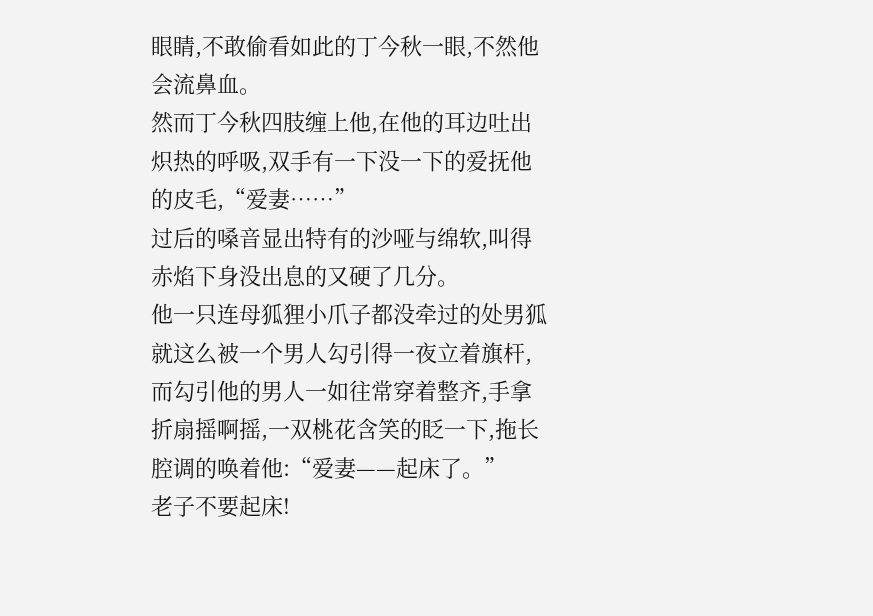眼睛,不敢偷看如此的丁今秋一眼,不然他会流鼻血。
然而丁今秋四肢缠上他,在他的耳边吐出炽热的呼吸,双手有一下没一下的爱抚他的皮毛,“爱妻……”
过后的嗓音显出特有的沙哑与绵软,叫得赤焰下身没出息的又硬了几分。
他一只连母狐狸小爪子都没牵过的处男狐就这么被一个男人勾引得一夜立着旗杆,而勾引他的男人一如往常穿着整齐,手拿折扇摇啊摇,一双桃花含笑的眨一下,拖长腔调的唤着他:“爱妻——起床了。”
老子不要起床!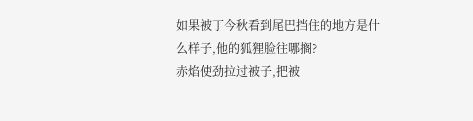如果被丁今秋看到尾巴挡住的地方是什么样子,他的狐狸脸往哪搁?
赤焰使劲拉过被子,把被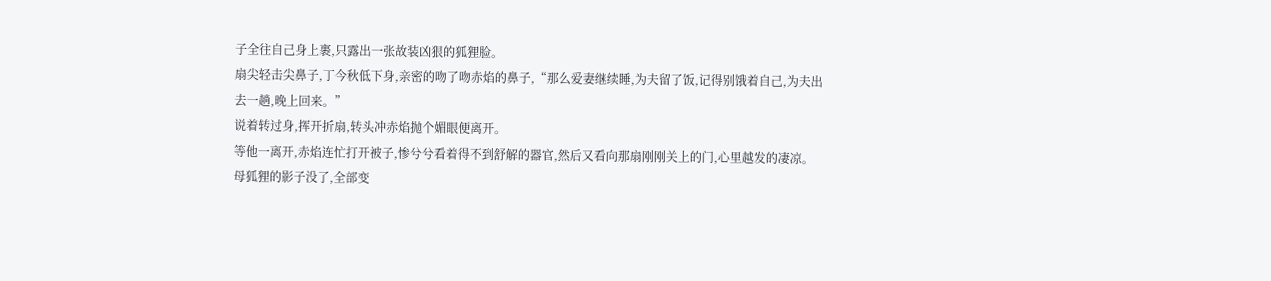子全往自己身上裹,只露出一张故装凶狠的狐狸脸。
扇尖轻击尖鼻子,丁今秋低下身,亲密的吻了吻赤焰的鼻子,“那么爱妻继续睡,为夫留了饭,记得别饿着自己,为夫出去一趟,晚上回来。”
说着转过身,挥开折扇,转头冲赤焰抛个媚眼便离开。
等他一离开,赤焰连忙打开被子,惨兮兮看着得不到舒解的器官,然后又看向那扇刚刚关上的门,心里越发的凄凉。
母狐狸的影子没了,全部变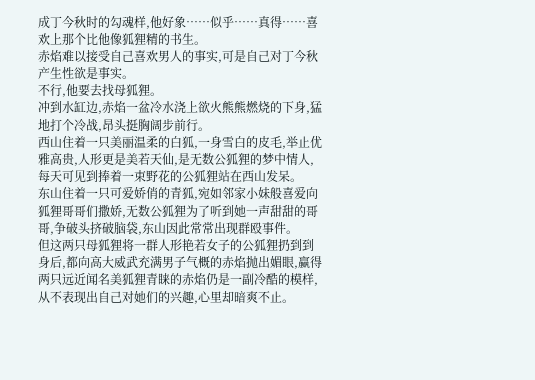成丁今秋时的勾魂样,他好象……似乎……真得……喜欢上那个比他像狐狸精的书生。
赤焰难以接受自己喜欢男人的事实,可是自己对丁今秋产生性欲是事实。
不行,他要去找母狐狸。
冲到水缸边,赤焰一盆冷水浇上欲火熊熊燃烧的下身,猛地打个冷战,昂头挺胸阔步前行。
西山住着一只美丽温柔的白狐,一身雪白的皮毛,举止优雅高贵,人形更是美若天仙,是无数公狐狸的梦中情人,每天可见到捧着一束野花的公狐狸站在西山发呆。
东山住着一只可爱娇俏的青狐,宛如邻家小妹般喜爱向狐狸哥哥们撒娇,无数公狐狸为了听到她一声甜甜的哥哥,争破头挤破脑袋,东山因此常常出现群殴事件。
但这两只母狐狸将一群人形艳若女子的公狐狸扔到到身后,都向高大威武充满男子气概的赤焰抛出媚眼,赢得两只远近闻名美狐狸青睐的赤焰仍是一副冷酷的模样,从不表现出自己对她们的兴趣,心里却暗爽不止。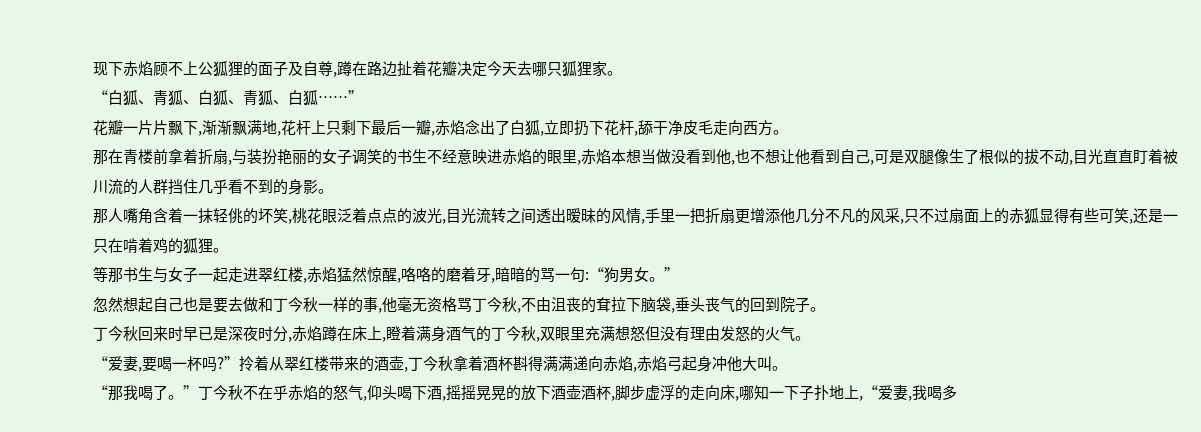现下赤焰顾不上公狐狸的面子及自尊,蹲在路边扯着花瓣决定今天去哪只狐狸家。
“白狐、青狐、白狐、青狐、白狐……”
花瓣一片片飘下,渐渐飘满地,花杆上只剩下最后一瓣,赤焰念出了白狐,立即扔下花杆,舔干净皮毛走向西方。
那在青楼前拿着折扇,与装扮艳丽的女子调笑的书生不经意映进赤焰的眼里,赤焰本想当做没看到他,也不想让他看到自己,可是双腿像生了根似的拔不动,目光直直盯着被川流的人群挡住几乎看不到的身影。
那人嘴角含着一抹轻佻的坏笑,桃花眼泛着点点的波光,目光流转之间透出暧昧的风情,手里一把折扇更增添他几分不凡的风采,只不过扇面上的赤狐显得有些可笑,还是一只在啃着鸡的狐狸。
等那书生与女子一起走进翠红楼,赤焰猛然惊醒,咯咯的磨着牙,暗暗的骂一句:“狗男女。”
忽然想起自己也是要去做和丁今秋一样的事,他毫无资格骂丁今秋,不由沮丧的耷拉下脑袋,垂头丧气的回到院子。
丁今秋回来时早已是深夜时分,赤焰蹲在床上,瞪着满身酒气的丁今秋,双眼里充满想怒但没有理由发怒的火气。
“爱妻,要喝一杯吗?”拎着从翠红楼带来的酒壶,丁今秋拿着酒杯斟得满满递向赤焰,赤焰弓起身冲他大叫。
“那我喝了。”丁今秋不在乎赤焰的怒气,仰头喝下酒,摇摇晃晃的放下酒壶酒杯,脚步虚浮的走向床,哪知一下子扑地上,“爱妻,我喝多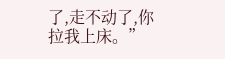了,走不动了,你拉我上床。”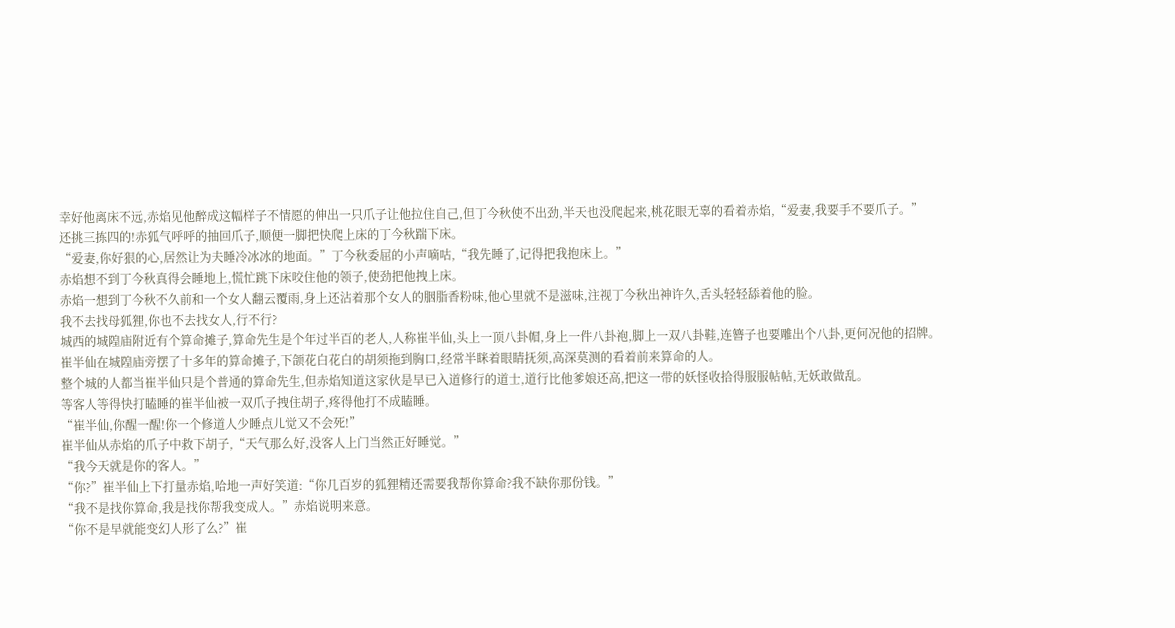幸好他离床不远,赤焰见他醉成这幅样子不情愿的伸出一只爪子让他拉住自己,但丁今秋使不出劲,半天也没爬起来,桃花眼无辜的看着赤焰,“爱妻,我要手不要爪子。”
还挑三拣四的!赤狐气呼呼的抽回爪子,顺便一脚把快爬上床的丁今秋踹下床。
“爱妻,你好狠的心,居然让为夫睡冷冰冰的地面。”丁今秋委屈的小声嘀咕,“我先睡了,记得把我抱床上。”
赤焰想不到丁今秋真得会睡地上,慌忙跳下床咬住他的领子,使劲把他拽上床。
赤焰一想到丁今秋不久前和一个女人翻云覆雨,身上还沾着那个女人的胭脂香粉味,他心里就不是滋味,注视丁今秋出神许久,舌头轻轻舔着他的脸。
我不去找母狐狸,你也不去找女人,行不行?
城西的城隍庙附近有个算命摊子,算命先生是个年过半百的老人,人称崔半仙,头上一顶八卦帽,身上一件八卦袍,脚上一双八卦鞋,连簪子也要雕出个八卦,更何况他的招牌。
崔半仙在城隍庙旁摆了十多年的算命摊子,下颌花白花白的胡须拖到胸口,经常半眯着眼睛抚须,高深莫测的看着前来算命的人。
整个城的人都当崔半仙只是个普通的算命先生,但赤焰知道这家伙是早已入道修行的道士,道行比他爹娘还高,把这一带的妖怪收拾得服服帖帖,无妖敢做乱。
等客人等得快打瞌睡的崔半仙被一双爪子拽住胡子,疼得他打不成瞌睡。
“崔半仙,你醒一醒!你一个修道人少睡点儿觉又不会死!”
崔半仙从赤焰的爪子中救下胡子,“天气那么好,没客人上门当然正好睡觉。”
“我今天就是你的客人。”
“你?”崔半仙上下打量赤焰,哈地一声好笑道:“你几百岁的狐狸精还需要我帮你算命?我不缺你那份钱。”
“我不是找你算命,我是找你帮我变成人。”赤焰说明来意。
“你不是早就能变幻人形了么?”崔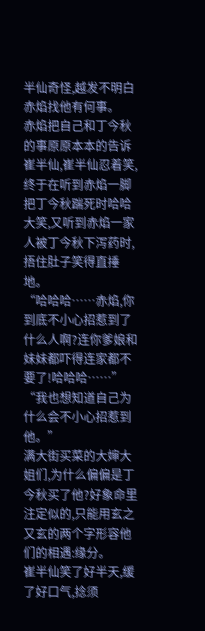半仙奇怪,越发不明白赤焰找他有何事。
赤焰把自己和丁今秋的事原原本本的告诉崔半仙,崔半仙忍着笑,终于在听到赤焰一脚把丁今秋踹死时哈哈大笑,又听到赤焰一家人被丁今秋下泻药时,捂住肚子笑得直捶地。
“哈哈哈……赤焰,你到底不小心招惹到了什么人啊?连你爹娘和妹妹都吓得连家都不要了!哈哈哈……”
“我也想知道自己为什么会不小心招惹到他。”
满大街买菜的大婶大姐们,为什么偏偏是丁今秋买了他?好象命里注定似的,只能用玄之又玄的两个字形容他们的相遇:缘分。
崔半仙笑了好半天,缓了好口气,捻须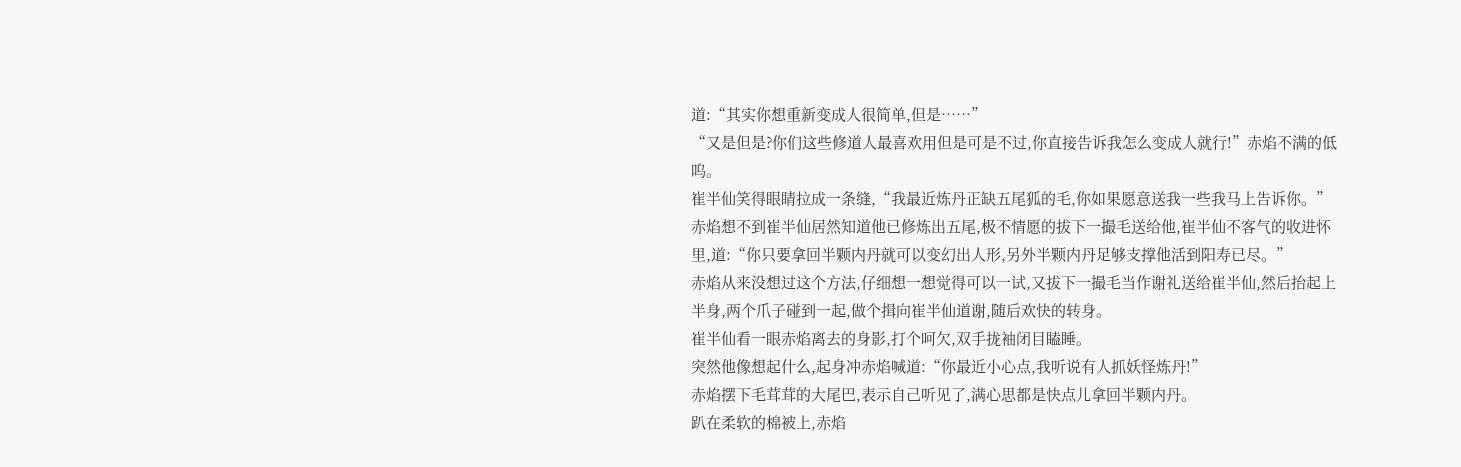道:“其实你想重新变成人很简单,但是……”
“又是但是?你们这些修道人最喜欢用但是可是不过,你直接告诉我怎么变成人就行!”赤焰不满的低呜。
崔半仙笑得眼睛拉成一条缝,“我最近炼丹正缺五尾狐的毛,你如果愿意送我一些我马上告诉你。”
赤焰想不到崔半仙居然知道他已修炼出五尾,极不情愿的拔下一撮毛送给他,崔半仙不客气的收进怀里,道:“你只要拿回半颗内丹就可以变幻出人形,另外半颗内丹足够支撑他活到阳寿已尽。”
赤焰从来没想过这个方法,仔细想一想觉得可以一试,又拔下一撮毛当作谢礼送给崔半仙,然后抬起上半身,两个爪子碰到一起,做个揖向崔半仙道谢,随后欢快的转身。
崔半仙看一眼赤焰离去的身影,打个呵欠,双手拢袖闭目瞌睡。
突然他像想起什么,起身冲赤焰喊道:“你最近小心点,我听说有人抓妖怪炼丹!”
赤焰摆下毛茸茸的大尾巴,表示自己听见了,满心思都是快点儿拿回半颗内丹。
趴在柔软的棉被上,赤焰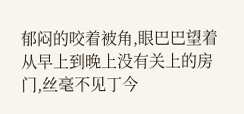郁闷的咬着被角,眼巴巴望着从早上到晚上没有关上的房门,丝毫不见丁今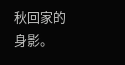秋回家的身影。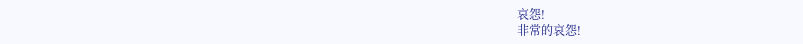哀怨!
非常的哀怨!